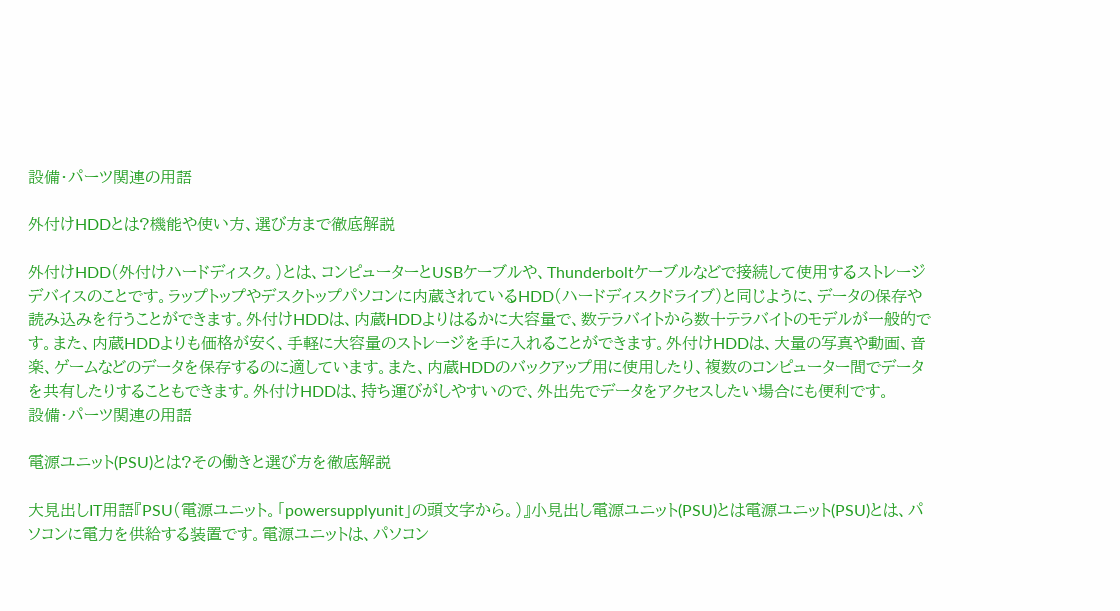設備・パーツ関連の用語

外付けHDDとは?機能や使い方、選び方まで徹底解説

外付けHDD(外付けハードディスク。)とは、コンピューターとUSBケーブルや、Thunderboltケーブルなどで接続して使用するストレージデバイスのことです。ラップトップやデスクトップパソコンに内蔵されているHDD(ハードディスクドライブ)と同じように、データの保存や読み込みを行うことができます。外付けHDDは、内蔵HDDよりはるかに大容量で、数テラバイトから数十テラバイトのモデルが一般的です。また、内蔵HDDよりも価格が安く、手軽に大容量のストレージを手に入れることができます。外付けHDDは、大量の写真や動画、音楽、ゲームなどのデータを保存するのに適しています。また、内蔵HDDのバックアップ用に使用したり、複数のコンピューター間でデータを共有したりすることもできます。外付けHDDは、持ち運びがしやすいので、外出先でデータをアクセスしたい場合にも便利です。
設備・パーツ関連の用語

電源ユニット(PSU)とは?その働きと選び方を徹底解説

大見出しIT用語『PSU(電源ユニット。「powersupplyunit」の頭文字から。)』小見出し電源ユニット(PSU)とは電源ユニット(PSU)とは、パソコンに電力を供給する装置です。電源ユニットは、パソコン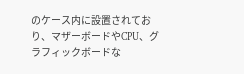のケース内に設置されており、マザーボードやCPU、グラフィックボードな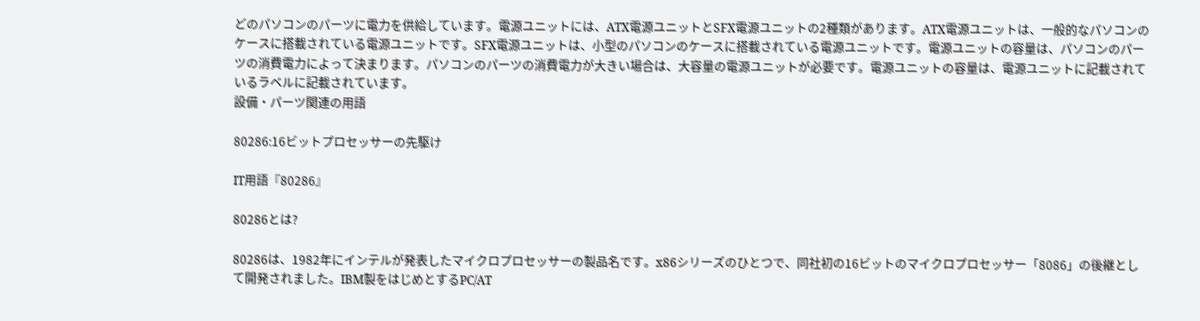どのパソコンのパーツに電力を供給しています。電源ユニットには、ATX電源ユニットとSFX電源ユニットの2種類があります。ATX電源ユニットは、一般的なパソコンのケースに搭載されている電源ユニットです。SFX電源ユニットは、小型のパソコンのケースに搭載されている電源ユニットです。電源ユニットの容量は、パソコンのパーツの消費電力によって決まります。パソコンのパーツの消費電力が大きい場合は、大容量の電源ユニットが必要です。電源ユニットの容量は、電源ユニットに記載されているラベルに記載されています。
設備・パーツ関連の用語

80286:16ビットプロセッサーの先駆け

IT用語『80286』

80286とは?

80286は、1982年にインテルが発表したマイクロプロセッサーの製品名です。x86シリーズのひとつで、同社初の16ビットのマイクロプロセッサー「8086」の後継として開発されました。IBM製をはじめとするPC/AT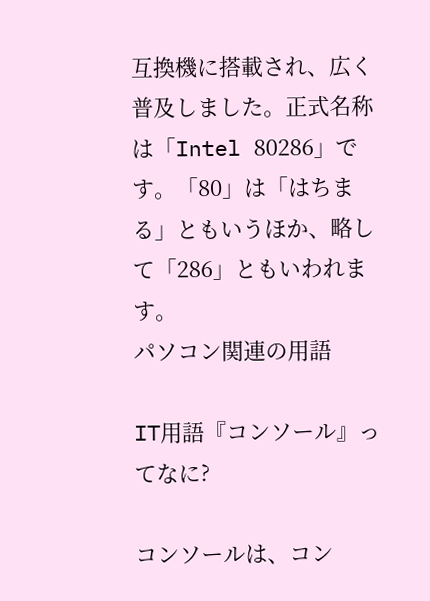互換機に搭載され、広く普及しました。正式名称は「Intel 80286」です。「80」は「はちまる」ともいうほか、略して「286」ともいわれます。
パソコン関連の用語

IT用語『コンソール』ってなに?

コンソールは、コン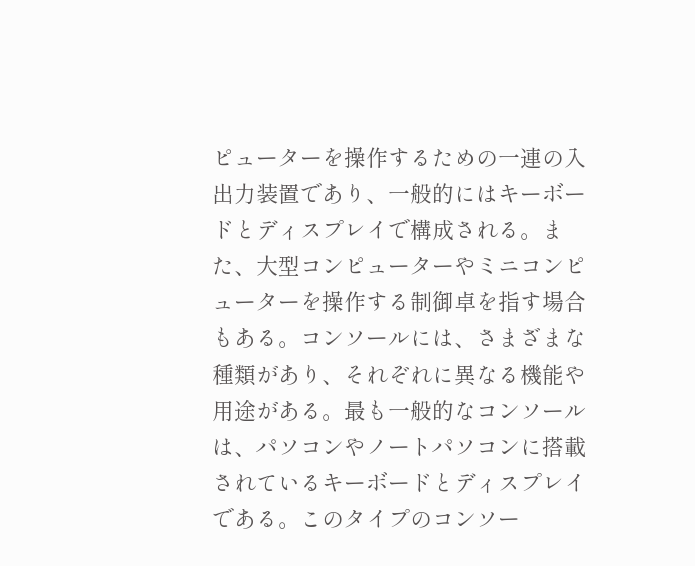ピューターを操作するための一連の入出力装置であり、一般的にはキーボードとディスプレイで構成される。また、大型コンピューターやミニコンピューターを操作する制御卓を指す場合もある。コンソールには、さまざまな種類があり、それぞれに異なる機能や用途がある。最も一般的なコンソールは、パソコンやノートパソコンに搭載されているキーボードとディスプレイである。このタイプのコンソー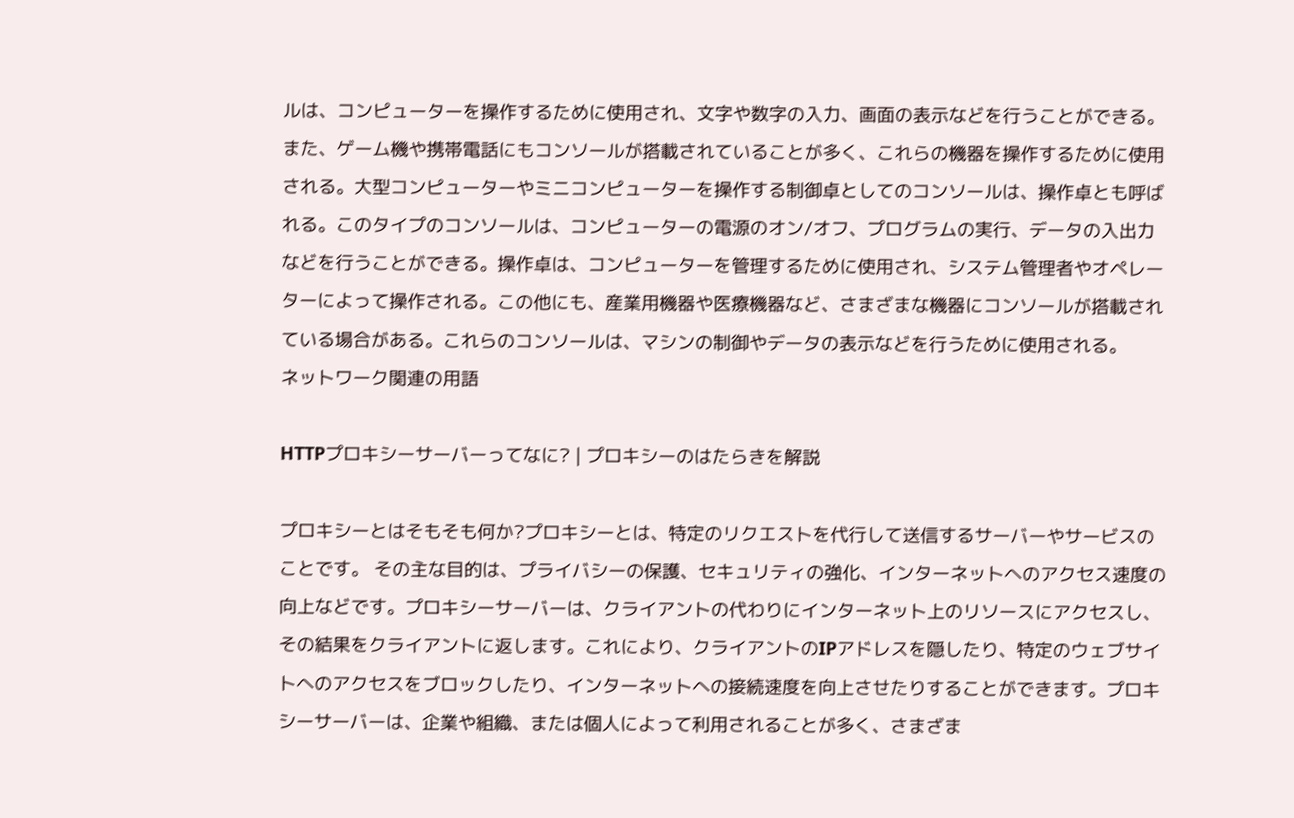ルは、コンピューターを操作するために使用され、文字や数字の入力、画面の表示などを行うことができる。また、ゲーム機や携帯電話にもコンソールが搭載されていることが多く、これらの機器を操作するために使用される。大型コンピューターやミニコンピューターを操作する制御卓としてのコンソールは、操作卓とも呼ばれる。このタイプのコンソールは、コンピューターの電源のオン/オフ、プログラムの実行、データの入出力などを行うことができる。操作卓は、コンピューターを管理するために使用され、システム管理者やオペレーターによって操作される。この他にも、産業用機器や医療機器など、さまざまな機器にコンソールが搭載されている場合がある。これらのコンソールは、マシンの制御やデータの表示などを行うために使用される。
ネットワーク関連の用語

HTTPプロキシーサーバーってなに? | プロキシーのはたらきを解説

プロキシーとはそもそも何か?プロキシーとは、特定のリクエストを代行して送信するサーバーやサービスのことです。 その主な目的は、プライバシーの保護、セキュリティの強化、インターネットへのアクセス速度の向上などです。プロキシーサーバーは、クライアントの代わりにインターネット上のリソースにアクセスし、その結果をクライアントに返します。これにより、クライアントのIPアドレスを隠したり、特定のウェブサイトへのアクセスをブロックしたり、インターネットへの接続速度を向上させたりすることができます。プロキシーサーバーは、企業や組織、または個人によって利用されることが多く、さまざま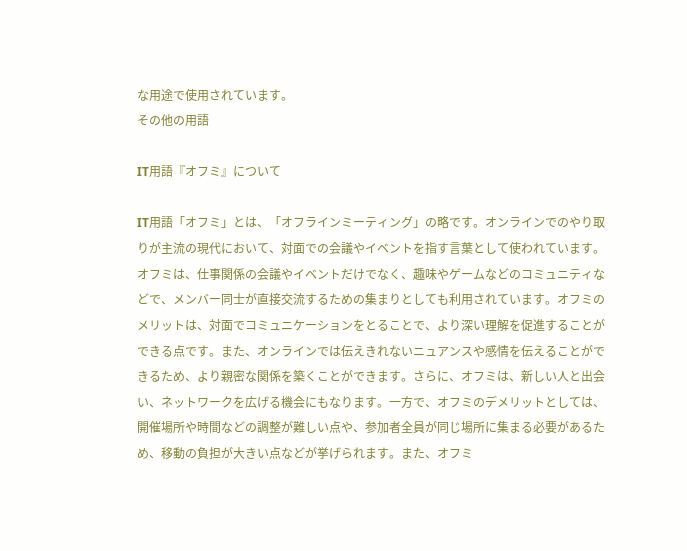な用途で使用されています。
その他の用語

IT用語『オフミ』について

IT用語「オフミ」とは、「オフラインミーティング」の略です。オンラインでのやり取りが主流の現代において、対面での会議やイベントを指す言葉として使われています。オフミは、仕事関係の会議やイベントだけでなく、趣味やゲームなどのコミュニティなどで、メンバー同士が直接交流するための集まりとしても利用されています。オフミのメリットは、対面でコミュニケーションをとることで、より深い理解を促進することができる点です。また、オンラインでは伝えきれないニュアンスや感情を伝えることができるため、より親密な関係を築くことができます。さらに、オフミは、新しい人と出会い、ネットワークを広げる機会にもなります。一方で、オフミのデメリットとしては、開催場所や時間などの調整が難しい点や、参加者全員が同じ場所に集まる必要があるため、移動の負担が大きい点などが挙げられます。また、オフミ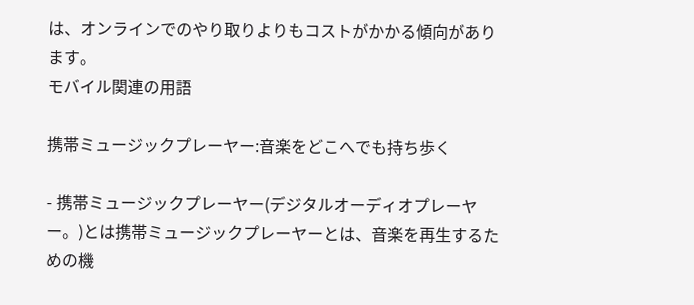は、オンラインでのやり取りよりもコストがかかる傾向があります。
モバイル関連の用語

携帯ミュージックプレーヤー:音楽をどこへでも持ち歩く

- 携帯ミュージックプレーヤー(デジタルオーディオプレーヤー。)とは携帯ミュージックプレーヤーとは、音楽を再生するための機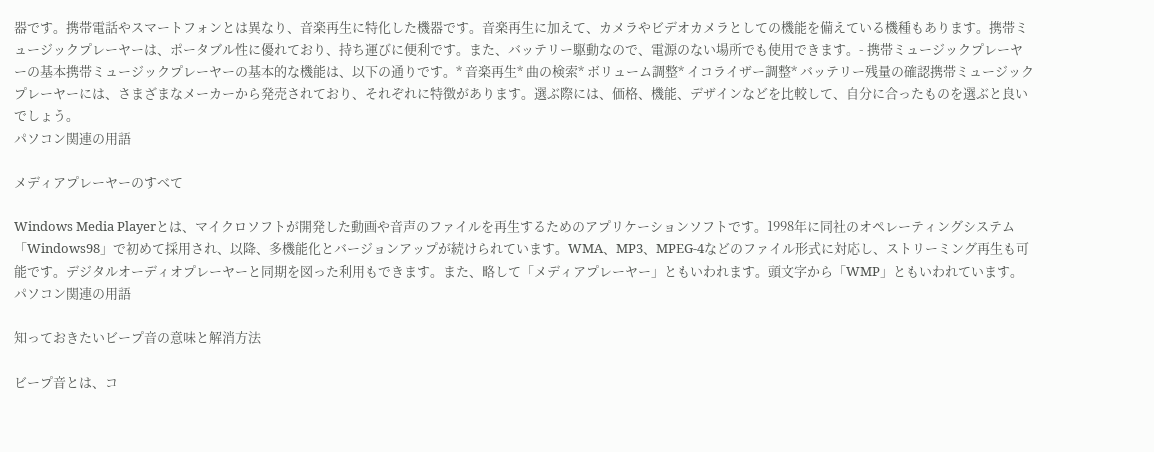器です。携帯電話やスマートフォンとは異なり、音楽再生に特化した機器です。音楽再生に加えて、カメラやビデオカメラとしての機能を備えている機種もあります。携帯ミュージックプレーヤーは、ポータブル性に優れており、持ち運びに便利です。また、バッテリー駆動なので、電源のない場所でも使用できます。- 携帯ミュージックプレーヤーの基本携帯ミュージックプレーヤーの基本的な機能は、以下の通りです。* 音楽再生* 曲の検索* ボリューム調整* イコライザー調整* バッテリー残量の確認携帯ミュージックプレーヤーには、さまざまなメーカーから発売されており、それぞれに特徴があります。選ぶ際には、価格、機能、デザインなどを比較して、自分に合ったものを選ぶと良いでしょう。
パソコン関連の用語

メディアプレーヤーのすべて

Windows Media Playerとは、マイクロソフトが開発した動画や音声のファイルを再生するためのアプリケーションソフトです。1998年に同社のオペレーティングシステム「Windows98」で初めて採用され、以降、多機能化とバージョンアップが続けられています。WMA、MP3、MPEG-4などのファイル形式に対応し、ストリーミング再生も可能です。デジタルオーディオプレーヤーと同期を図った利用もできます。また、略して「メディアプレーヤー」ともいわれます。頭文字から「WMP」ともいわれています。
パソコン関連の用語

知っておきたいビープ音の意味と解消方法

ビープ音とは、コ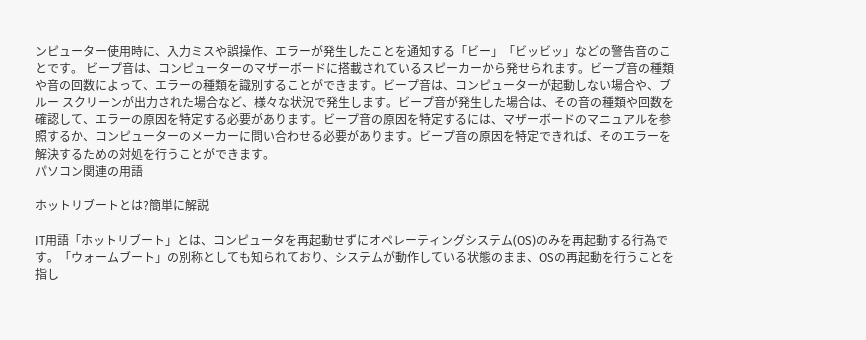ンピューター使用時に、入力ミスや誤操作、エラーが発生したことを通知する「ビー」「ビッビッ」などの警告音のことです。 ビープ音は、コンピューターのマザーボードに搭載されているスピーカーから発せられます。ビープ音の種類や音の回数によって、エラーの種類を識別することができます。ビープ音は、コンピューターが起動しない場合や、ブルー スクリーンが出力された場合など、様々な状況で発生します。ビープ音が発生した場合は、その音の種類や回数を確認して、エラーの原因を特定する必要があります。ビープ音の原因を特定するには、マザーボードのマニュアルを参照するか、コンピューターのメーカーに問い合わせる必要があります。ビープ音の原因を特定できれば、そのエラーを解決するための対処を行うことができます。
パソコン関連の用語

ホットリブートとは?簡単に解説

IT用語「ホットリブート」とは、コンピュータを再起動せずにオペレーティングシステム(OS)のみを再起動する行為です。「ウォームブート」の別称としても知られており、システムが動作している状態のまま、OSの再起動を行うことを指し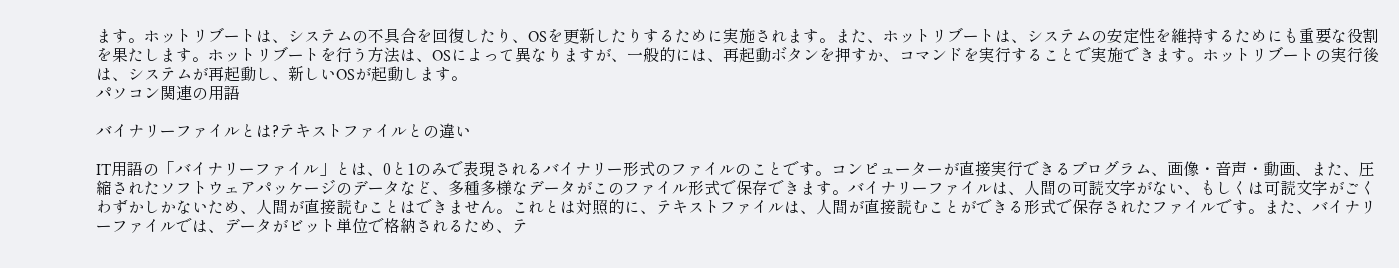ます。ホットリブートは、システムの不具合を回復したり、OSを更新したりするために実施されます。また、ホットリブートは、システムの安定性を維持するためにも重要な役割を果たします。ホットリブートを行う方法は、OSによって異なりますが、一般的には、再起動ボタンを押すか、コマンドを実行することで実施できます。ホットリブートの実行後は、システムが再起動し、新しいOSが起動します。
パソコン関連の用語

バイナリーファイルとは?テキストファイルとの違い

IT用語の「バイナリーファイル」とは、0と1のみで表現されるバイナリー形式のファイルのことです。コンピューターが直接実行できるプログラム、画像・音声・動画、また、圧縮されたソフトウェアパッケージのデータなど、多種多様なデータがこのファイル形式で保存できます。バイナリーファイルは、人間の可読文字がない、もしくは可読文字がごくわずかしかないため、人間が直接読むことはできません。これとは対照的に、テキストファイルは、人間が直接読むことができる形式で保存されたファイルです。また、バイナリーファイルでは、データがビット単位で格納されるため、テ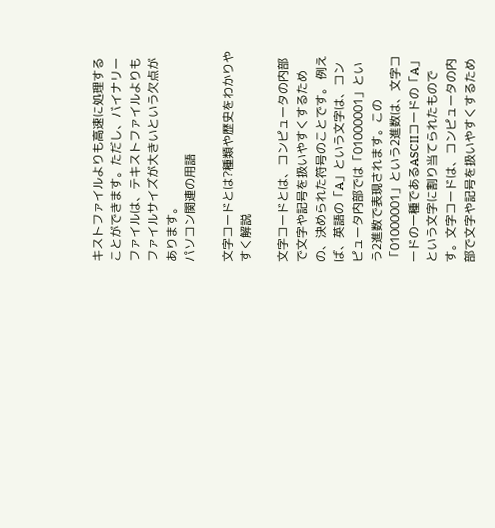キストファイルよりも高速に処理することができます。ただし、バイナリーファイルは、テキストファイルよりもファイルサイズが大きいという欠点があります。
パソコン関連の用語

文字コードとは?種類や歴史をわかりやすく解説

文字コードとは、コンピュータの内部で文字や記号を扱いやすくするための、決められた符号のことです。 例えば、英語の「A」という文字は、コンピュータ内部では「01000001」という2進数で表現されます。この「01000001」という2進数は、文字コードの一種であるASCIIコードの「A」という文字に割り当てられたものです。文字コードは、コンピュータの内部で文字や記号を扱いやすくするため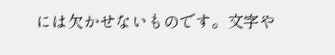には欠かせないものです。文字や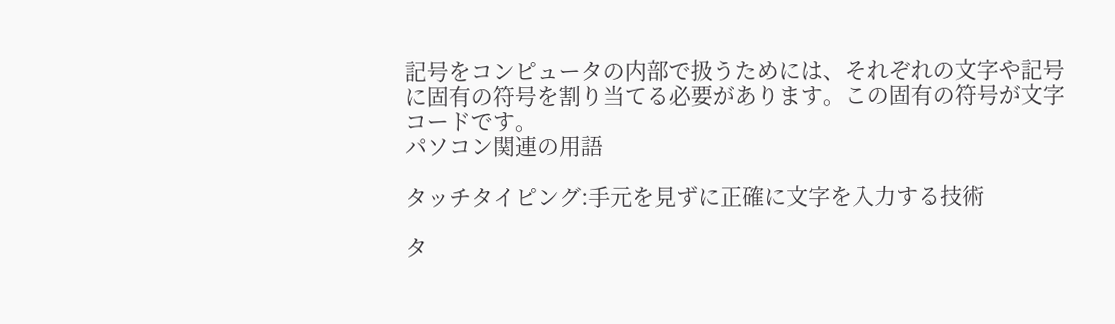記号をコンピュータの内部で扱うためには、それぞれの文字や記号に固有の符号を割り当てる必要があります。この固有の符号が文字コードです。
パソコン関連の用語

タッチタイピング:手元を見ずに正確に文字を入力する技術

タ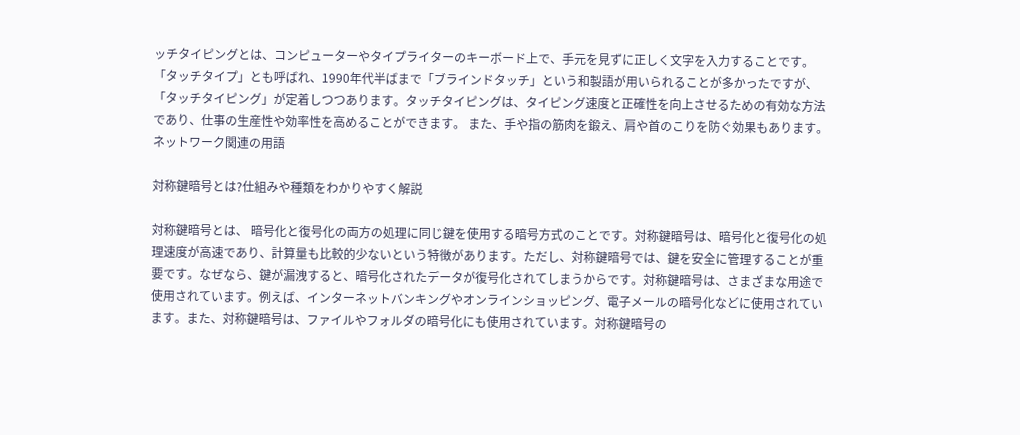ッチタイピングとは、コンピューターやタイプライターのキーボード上で、手元を見ずに正しく文字を入力することです。 「タッチタイプ」とも呼ばれ、1990年代半ばまで「ブラインドタッチ」という和製語が用いられることが多かったですが、「タッチタイピング」が定着しつつあります。タッチタイピングは、タイピング速度と正確性を向上させるための有効な方法であり、仕事の生産性や効率性を高めることができます。 また、手や指の筋肉を鍛え、肩や首のこりを防ぐ効果もあります。
ネットワーク関連の用語

対称鍵暗号とは?仕組みや種類をわかりやすく解説

対称鍵暗号とは、 暗号化と復号化の両方の処理に同じ鍵を使用する暗号方式のことです。対称鍵暗号は、暗号化と復号化の処理速度が高速であり、計算量も比較的少ないという特徴があります。ただし、対称鍵暗号では、鍵を安全に管理することが重要です。なぜなら、鍵が漏洩すると、暗号化されたデータが復号化されてしまうからです。対称鍵暗号は、さまざまな用途で使用されています。例えば、インターネットバンキングやオンラインショッピング、電子メールの暗号化などに使用されています。また、対称鍵暗号は、ファイルやフォルダの暗号化にも使用されています。対称鍵暗号の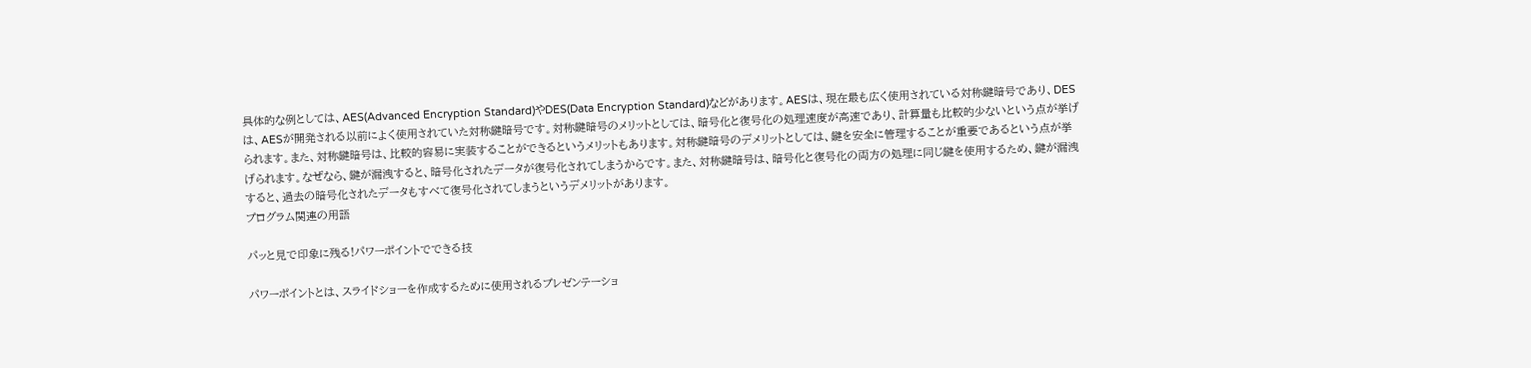具体的な例としては、AES(Advanced Encryption Standard)やDES(Data Encryption Standard)などがあります。AESは、現在最も広く使用されている対称鍵暗号であり、DESは、AESが開発される以前によく使用されていた対称鍵暗号です。対称鍵暗号のメリットとしては、暗号化と復号化の処理速度が高速であり、計算量も比較的少ないという点が挙げられます。また、対称鍵暗号は、比較的容易に実装することができるというメリットもあります。対称鍵暗号のデメリットとしては、鍵を安全に管理することが重要であるという点が挙げられます。なぜなら、鍵が漏洩すると、暗号化されたデータが復号化されてしまうからです。また、対称鍵暗号は、暗号化と復号化の両方の処理に同じ鍵を使用するため、鍵が漏洩すると、過去の暗号化されたデータもすべて復号化されてしまうというデメリットがあります。
プログラム関連の用語

パッと見で印象に残る!パワーポイントでできる技

パワーポイントとは、スライドショーを作成するために使用されるプレゼンテーショ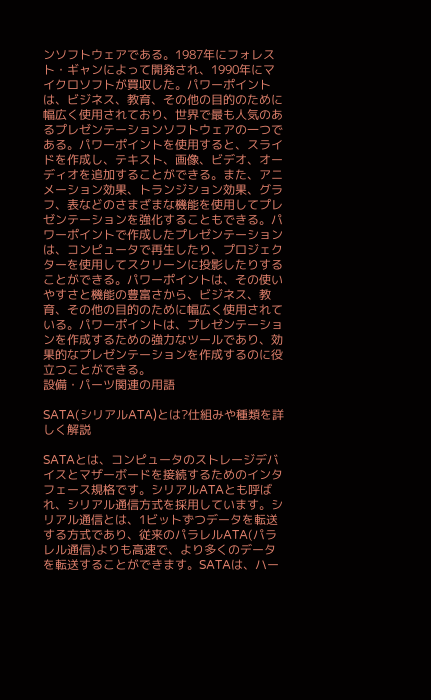ンソフトウェアである。1987年にフォレスト・ギャンによって開発され、1990年にマイクロソフトが買収した。パワーポイントは、ビジネス、教育、その他の目的のために幅広く使用されており、世界で最も人気のあるプレゼンテーションソフトウェアの一つである。パワーポイントを使用すると、スライドを作成し、テキスト、画像、ビデオ、オーディオを追加することができる。また、アニメーション効果、トランジション効果、グラフ、表などのさまざまな機能を使用してプレゼンテーションを強化することもできる。パワーポイントで作成したプレゼンテーションは、コンピュータで再生したり、プロジェクターを使用してスクリーンに投影したりすることができる。パワーポイントは、その使いやすさと機能の豊富さから、ビジネス、教育、その他の目的のために幅広く使用されている。パワーポイントは、プレゼンテーションを作成するための強力なツールであり、効果的なプレゼンテーションを作成するのに役立つことができる。
設備・パーツ関連の用語

SATA(シリアルATA)とは?仕組みや種類を詳しく解説

SATAとは、コンピュータのストレージデバイスとマザーボードを接続するためのインタフェース規格です。シリアルATAとも呼ばれ、シリアル通信方式を採用しています。シリアル通信とは、1ビットずつデータを転送する方式であり、従来のパラレルATA(パラレル通信)よりも高速で、より多くのデータを転送することができます。SATAは、ハー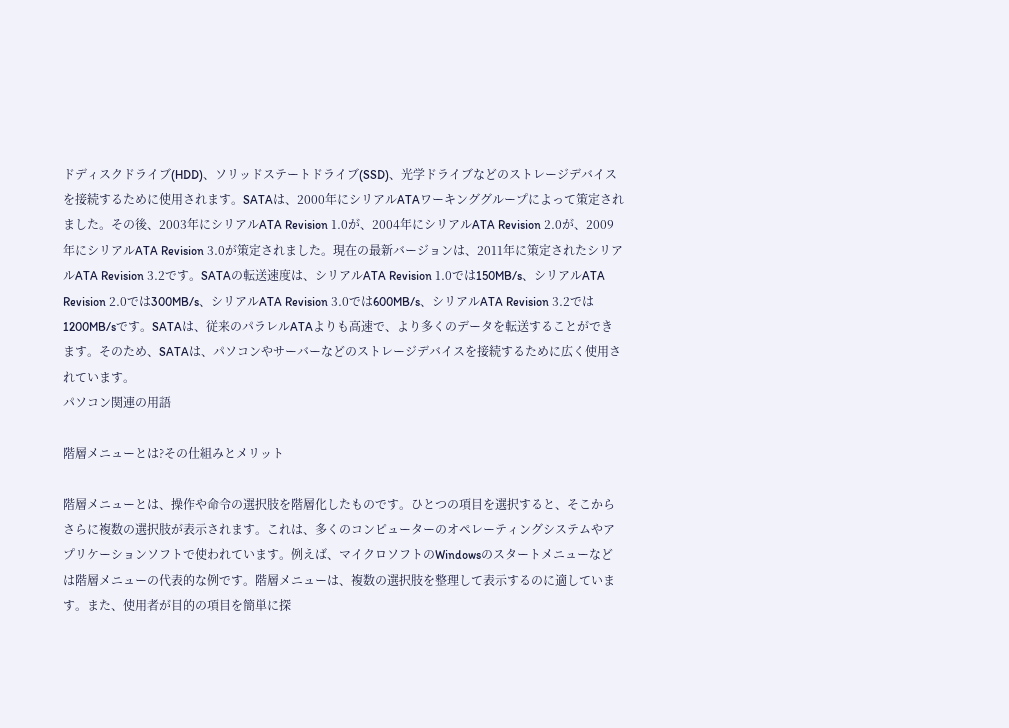ドディスクドライブ(HDD)、ソリッドステートドライブ(SSD)、光学ドライブなどのストレージデバイスを接続するために使用されます。SATAは、2000年にシリアルATAワーキンググループによって策定されました。その後、2003年にシリアルATA Revision 1.0が、2004年にシリアルATA Revision 2.0が、2009年にシリアルATA Revision 3.0が策定されました。現在の最新バージョンは、2011年に策定されたシリアルATA Revision 3.2です。SATAの転送速度は、シリアルATA Revision 1.0では150MB/s、シリアルATA Revision 2.0では300MB/s、シリアルATA Revision 3.0では600MB/s、シリアルATA Revision 3.2では1200MB/sです。SATAは、従来のパラレルATAよりも高速で、より多くのデータを転送することができます。そのため、SATAは、パソコンやサーバーなどのストレージデバイスを接続するために広く使用されています。
パソコン関連の用語

階層メニューとは?その仕組みとメリット

階層メニューとは、操作や命令の選択肢を階層化したものです。ひとつの項目を選択すると、そこからさらに複数の選択肢が表示されます。これは、多くのコンピューターのオペレーティングシステムやアプリケーションソフトで使われています。例えば、マイクロソフトのWindowsのスタートメニューなどは階層メニューの代表的な例です。階層メニューは、複数の選択肢を整理して表示するのに適しています。また、使用者が目的の項目を簡単に探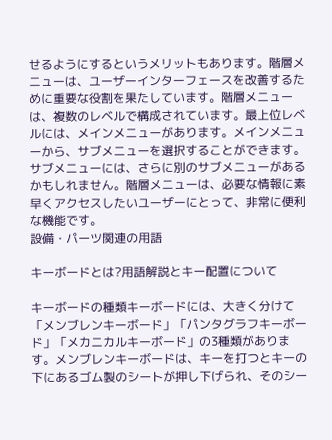せるようにするというメリットもあります。階層メニューは、ユーザーインターフェースを改善するために重要な役割を果たしています。階層メニューは、複数のレベルで構成されています。最上位レベルには、メインメニューがあります。メインメニューから、サブメニューを選択することができます。サブメニューには、さらに別のサブメニューがあるかもしれません。階層メニューは、必要な情報に素早くアクセスしたいユーザーにとって、非常に便利な機能です。
設備・パーツ関連の用語

キーボードとは?用語解説とキー配置について

キーボードの種類キーボードには、大きく分けて「メンブレンキーボード」「パンタグラフキーボード」「メカニカルキーボード」の3種類があります。メンブレンキーボードは、キーを打つとキーの下にあるゴム製のシートが押し下げられ、そのシー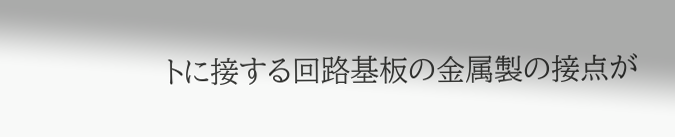トに接する回路基板の金属製の接点が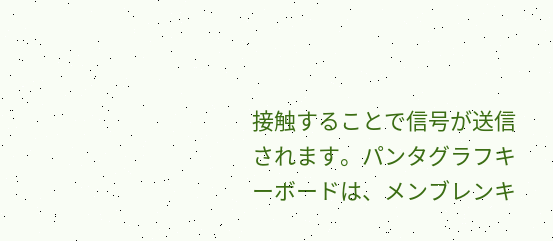接触することで信号が送信されます。パンタグラフキーボードは、メンブレンキ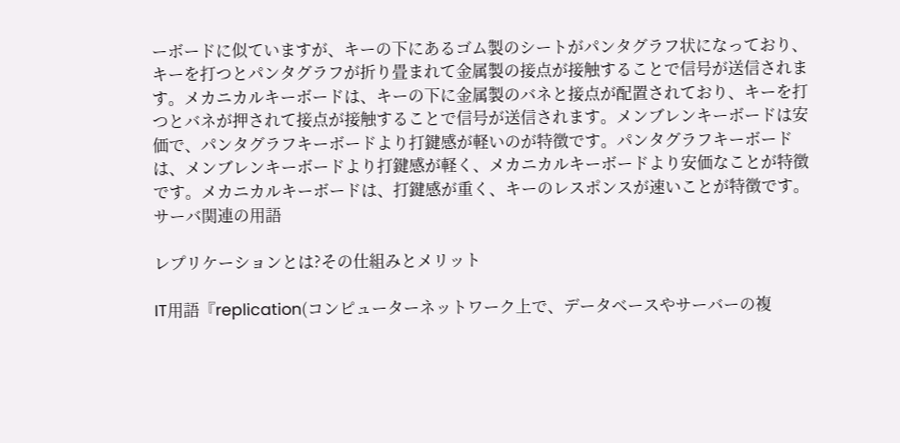ーボードに似ていますが、キーの下にあるゴム製のシートがパンタグラフ状になっており、キーを打つとパンタグラフが折り畳まれて金属製の接点が接触することで信号が送信されます。メカニカルキーボードは、キーの下に金属製のバネと接点が配置されており、キーを打つとバネが押されて接点が接触することで信号が送信されます。メンブレンキーボードは安価で、パンタグラフキーボードより打鍵感が軽いのが特徴です。パンタグラフキーボードは、メンブレンキーボードより打鍵感が軽く、メカニカルキーボードより安価なことが特徴です。メカニカルキーボードは、打鍵感が重く、キーのレスポンスが速いことが特徴です。
サーバ関連の用語

レプリケーションとは?その仕組みとメリット

IT用語『replication(コンピューターネットワーク上で、データベースやサーバーの複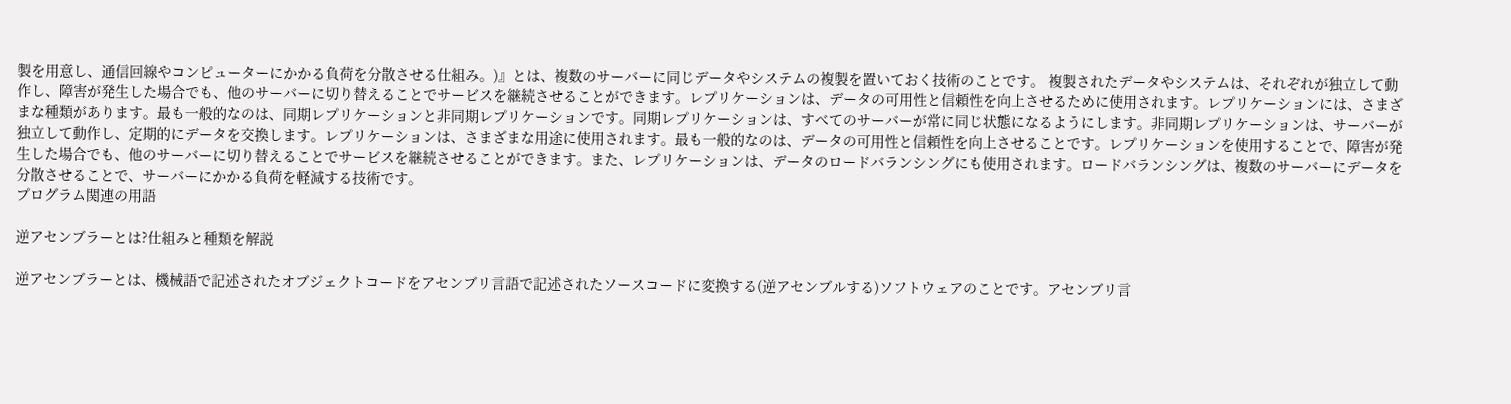製を用意し、通信回線やコンピューターにかかる負荷を分散させる仕組み。)』とは、複数のサーバーに同じデータやシステムの複製を置いておく技術のことです。 複製されたデータやシステムは、それぞれが独立して動作し、障害が発生した場合でも、他のサーバーに切り替えることでサービスを継続させることができます。レプリケーションは、データの可用性と信頼性を向上させるために使用されます。レプリケーションには、さまざまな種類があります。最も一般的なのは、同期レプリケーションと非同期レプリケーションです。同期レプリケーションは、すべてのサーバーが常に同じ状態になるようにします。非同期レプリケーションは、サーバーが独立して動作し、定期的にデータを交換します。レプリケーションは、さまざまな用途に使用されます。最も一般的なのは、データの可用性と信頼性を向上させることです。レプリケーションを使用することで、障害が発生した場合でも、他のサーバーに切り替えることでサービスを継続させることができます。また、レプリケーションは、データのロードバランシングにも使用されます。ロードバランシングは、複数のサーバーにデータを分散させることで、サーバーにかかる負荷を軽減する技術です。
プログラム関連の用語

逆アセンブラーとは?仕組みと種類を解説

逆アセンブラーとは、機械語で記述されたオブジェクトコードをアセンブリ言語で記述されたソースコードに変換する(逆アセンブルする)ソフトウェアのことです。アセンブリ言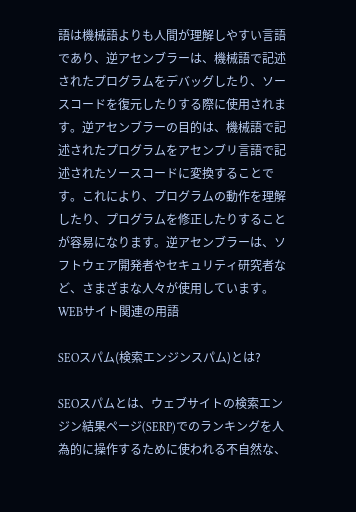語は機械語よりも人間が理解しやすい言語であり、逆アセンブラーは、機械語で記述されたプログラムをデバッグしたり、ソースコードを復元したりする際に使用されます。逆アセンブラーの目的は、機械語で記述されたプログラムをアセンブリ言語で記述されたソースコードに変換することです。これにより、プログラムの動作を理解したり、プログラムを修正したりすることが容易になります。逆アセンブラーは、ソフトウェア開発者やセキュリティ研究者など、さまざまな人々が使用しています。
WEBサイト関連の用語

SEOスパム(検索エンジンスパム)とは?

SEOスパムとは、ウェブサイトの検索エンジン結果ページ(SERP)でのランキングを人為的に操作するために使われる不自然な、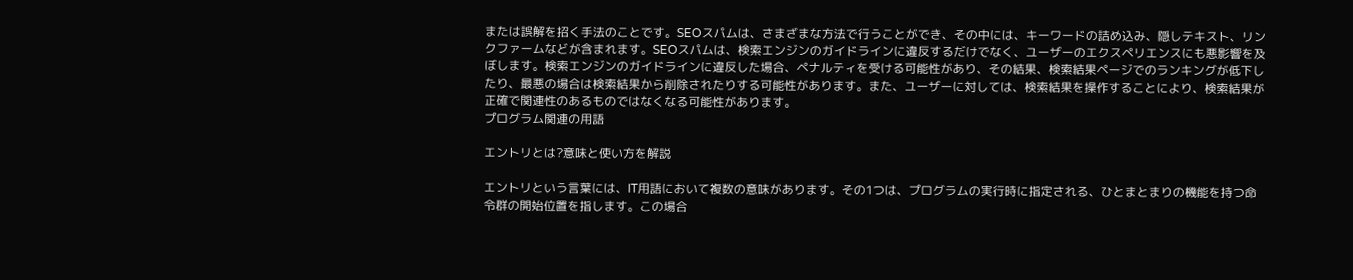または誤解を招く手法のことです。SEOスパムは、さまざまな方法で行うことができ、その中には、キーワードの詰め込み、隠しテキスト、リンクファームなどが含まれます。SEOスパムは、検索エンジンのガイドラインに違反するだけでなく、ユーザーのエクスペリエンスにも悪影響を及ぼします。検索エンジンのガイドラインに違反した場合、ペナルティを受ける可能性があり、その結果、検索結果ページでのランキングが低下したり、最悪の場合は検索結果から削除されたりする可能性があります。また、ユーザーに対しては、検索結果を操作することにより、検索結果が正確で関連性のあるものではなくなる可能性があります。
プログラム関連の用語

エントリとは?意味と使い方を解説

エントリという言葉には、IT用語において複数の意味があります。その1つは、プログラムの実行時に指定される、ひとまとまりの機能を持つ命令群の開始位置を指します。この場合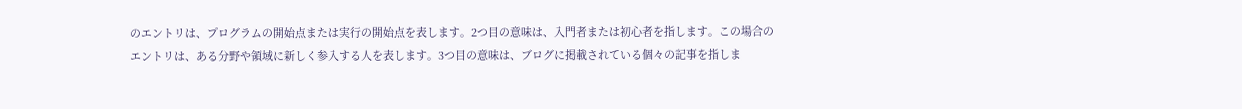のエントリは、プログラムの開始点または実行の開始点を表します。2つ目の意味は、入門者または初心者を指します。この場合のエントリは、ある分野や領域に新しく参入する人を表します。3つ目の意味は、ブログに掲載されている個々の記事を指しま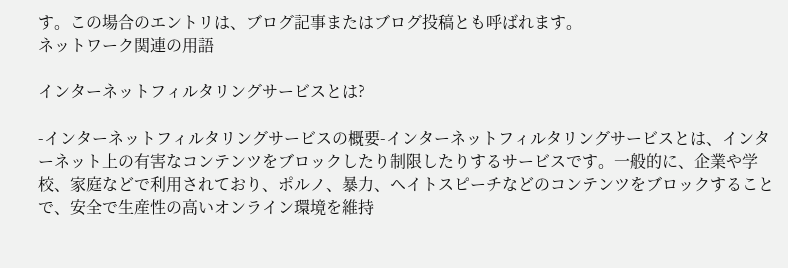す。この場合のエントリは、ブログ記事またはブログ投稿とも呼ばれます。
ネットワーク関連の用語

インターネットフィルタリングサービスとは?

-インターネットフィルタリングサービスの概要-インターネットフィルタリングサービスとは、インターネット上の有害なコンテンツをブロックしたり制限したりするサービスです。一般的に、企業や学校、家庭などで利用されており、ポルノ、暴力、ヘイトスピーチなどのコンテンツをブロックすることで、安全で生産性の高いオンライン環境を維持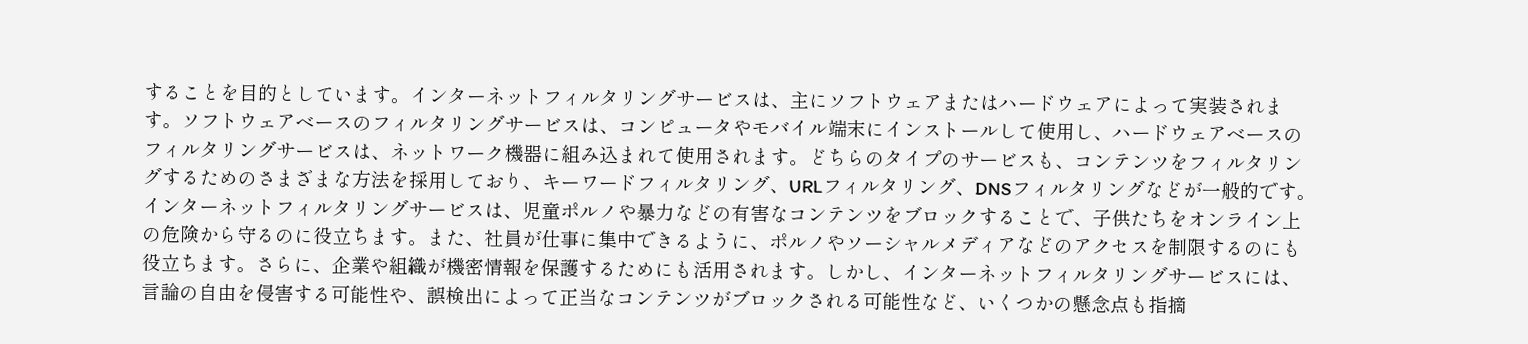することを目的としています。インターネットフィルタリングサービスは、主にソフトウェアまたはハードウェアによって実装されます。ソフトウェアベースのフィルタリングサービスは、コンピュータやモバイル端末にインストールして使用し、ハードウェアベースのフィルタリングサービスは、ネットワーク機器に組み込まれて使用されます。どちらのタイプのサービスも、コンテンツをフィルタリングするためのさまざまな方法を採用しており、キーワードフィルタリング、URLフィルタリング、DNSフィルタリングなどが一般的です。インターネットフィルタリングサービスは、児童ポルノや暴力などの有害なコンテンツをブロックすることで、子供たちをオンライン上の危険から守るのに役立ちます。また、社員が仕事に集中できるように、ポルノやソーシャルメディアなどのアクセスを制限するのにも役立ちます。さらに、企業や組織が機密情報を保護するためにも活用されます。しかし、インターネットフィルタリングサービスには、言論の自由を侵害する可能性や、誤検出によって正当なコンテンツがブロックされる可能性など、いくつかの懸念点も指摘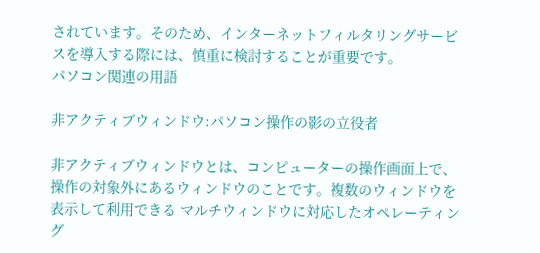されています。そのため、インターネットフィルタリングサービスを導入する際には、慎重に検討することが重要です。
パソコン関連の用語

非アクティブウィンドウ:パソコン操作の影の立役者

非アクティブウィンドウとは、コンピューターの操作画面上で、操作の対象外にあるウィンドウのことです。複数のウィンドウを表示して利用できる マルチウィンドウに対応したオペレーティング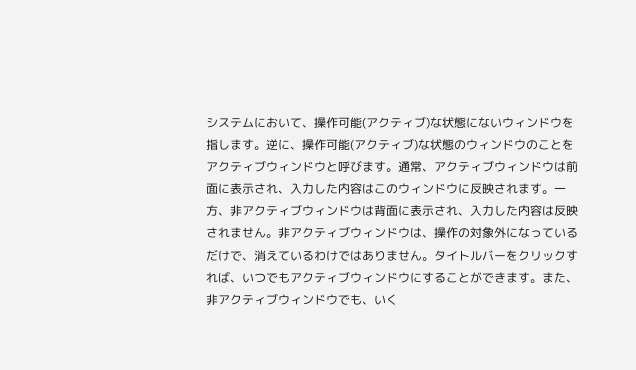システムにおいて、操作可能(アクティブ)な状態にないウィンドウを指します。逆に、操作可能(アクティブ)な状態のウィンドウのことを アクティブウィンドウと呼びます。通常、アクティブウィンドウは前面に表示され、入力した内容はこのウィンドウに反映されます。一方、非アクティブウィンドウは背面に表示され、入力した内容は反映されません。非アクティブウィンドウは、操作の対象外になっているだけで、消えているわけではありません。タイトルバーをクリックすれば、いつでもアクティブウィンドウにすることができます。また、非アクティブウィンドウでも、いく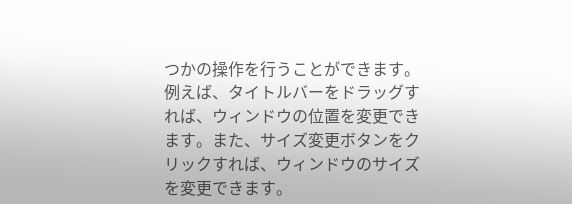つかの操作を行うことができます。例えば、タイトルバーをドラッグすれば、ウィンドウの位置を変更できます。また、サイズ変更ボタンをクリックすれば、ウィンドウのサイズを変更できます。